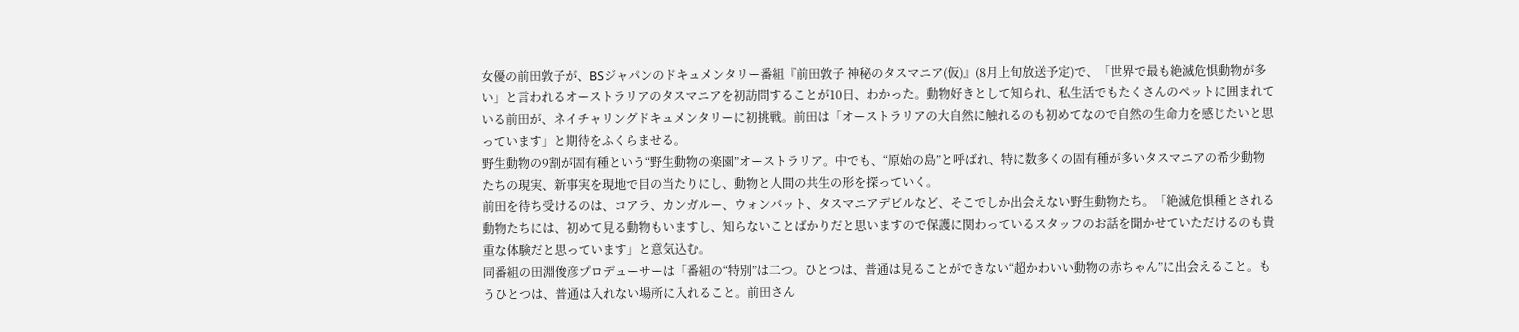女優の前田敦子が、BSジャパンのドキュメンタリー番組『前田敦子 神秘のタスマニア(仮)』(8月上旬放送予定)で、「世界で最も絶滅危惧動物が多い」と言われるオーストラリアのタスマニアを初訪問することが10日、わかった。動物好きとして知られ、私生活でもたくさんのペットに囲まれている前田が、ネイチャリングドキュメンタリーに初挑戦。前田は「オーストラリアの大自然に触れるのも初めてなので自然の生命力を感じたいと思っています」と期待をふくらませる。
野生動物の9割が固有種という“野生動物の楽園”オーストラリア。中でも、“原始の島”と呼ばれ、特に数多くの固有種が多いタスマニアの希少動物たちの現実、新事実を現地で目の当たりにし、動物と人間の共生の形を探っていく。
前田を待ち受けるのは、コアラ、カンガルー、ウォンバット、タスマニアデビルなど、そこでしか出会えない野生動物たち。「絶滅危惧種とされる動物たちには、初めて見る動物もいますし、知らないことばかりだと思いますので保護に関わっているスタッフのお話を聞かせていただけるのも貴重な体験だと思っています」と意気込む。
同番組の田淵俊彦プロデューサーは「番組の“特別”は二つ。ひとつは、普通は見ることができない“超かわいい動物の赤ちゃん”に出会えること。もうひとつは、普通は入れない場所に入れること。前田さん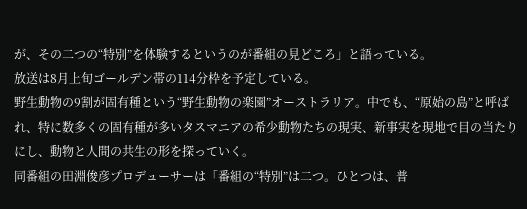が、その二つの“特別”を体験するというのが番組の見どころ」と語っている。
放送は8月上旬ゴールデン帯の114分枠を予定している。
野生動物の9割が固有種という“野生動物の楽園”オーストラリア。中でも、“原始の島”と呼ばれ、特に数多くの固有種が多いタスマニアの希少動物たちの現実、新事実を現地で目の当たりにし、動物と人間の共生の形を探っていく。
同番組の田淵俊彦プロデューサーは「番組の“特別”は二つ。ひとつは、普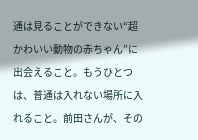通は見ることができない“超かわいい動物の赤ちゃん”に出会えること。もうひとつは、普通は入れない場所に入れること。前田さんが、その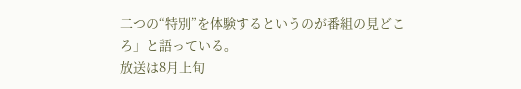二つの“特別”を体験するというのが番組の見どころ」と語っている。
放送は8月上旬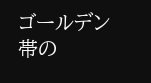ゴールデン帯の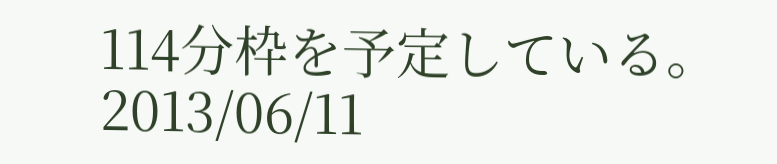114分枠を予定している。
2013/06/11